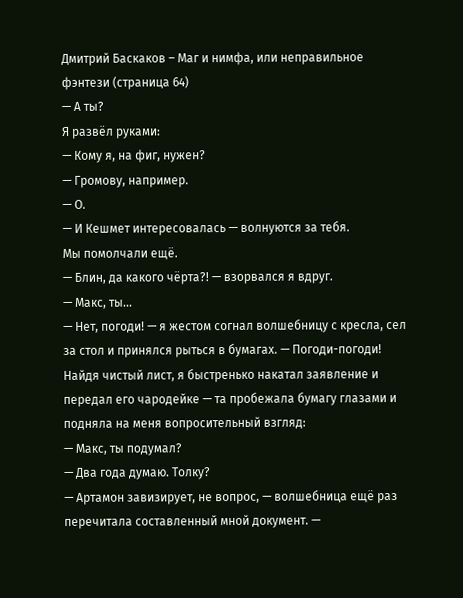Дмитрий Баскаков – Маг и нимфа, или неправильное фэнтези (страница 64)
— А ты?
Я развёл руками:
— Кому я, на фиг, нужен?
— Громову, например.
— О.
— И Кешмет интересовалась — волнуются за тебя.
Мы помолчали ещё.
— Блин, да какого чёрта?! — взорвался я вдруг.
— Макс, ты...
— Нет, погоди! — я жестом согнал волшебницу с кресла, сел за стол и принялся рыться в бумагах. — Погоди-погоди!
Найдя чистый лист, я быстренько накатал заявление и передал его чародейке — та пробежала бумагу глазами и подняла на меня вопросительный взгляд:
— Макс, ты подумал?
— Два года думаю. Толку?
— Артамон завизирует, не вопрос, — волшебница ещё раз перечитала составленный мной документ. —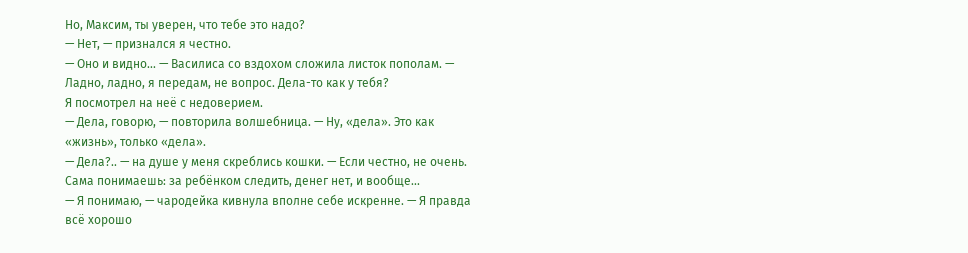Но, Максим, ты уверен, что тебе это надо?
— Нет, — признался я честно.
— Оно и видно... — Василиса со вздохом сложила листок пополам. — Ладно, ладно, я передам, не вопрос. Дела-то как у тебя?
Я посмотрел на неё с недоверием.
— Дела, говорю, — повторила волшебница. — Ну, «дела». Это как «жизнь», только «дела».
— Дела?.. — на душе у меня скреблись кошки. — Если честно, не очень. Сама понимаешь: за ребёнком следить, денег нет, и вообще...
— Я понимаю, — чародейка кивнула вполне себе искренне. — Я правда всё хорошо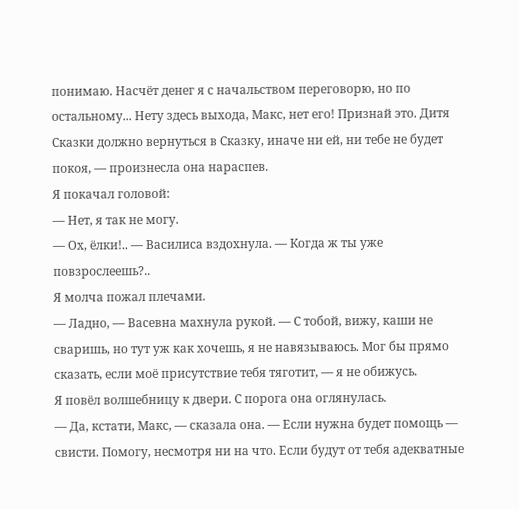понимаю. Насчёт денег я с начальством переговорю, но по остальному... Нету здесь выхода, Макс, нет его! Признай это. Дитя Сказки должно вернуться в Сказку, иначе ни ей, ни тебе не будет покоя, — произнесла она нараспев.
Я покачал головой:
— Нет, я так не могу.
— Ох, ёлки!.. — Василиса вздохнула. — Когда ж ты уже повзрослеешь?..
Я молча пожал плечами.
— Ладно, — Васевна махнула рукой. — С тобой, вижу, каши не сваришь, но тут уж как хочешь, я не навязываюсь. Мог бы прямо сказать, если моё присутствие тебя тяготит, — я не обижусь.
Я повёл волшебницу к двери. С порога она оглянулась.
— Да, кстати, Макс, — сказала она. — Если нужна будет помощь — свисти. Помогу, несмотря ни на что. Если будут от тебя адекватные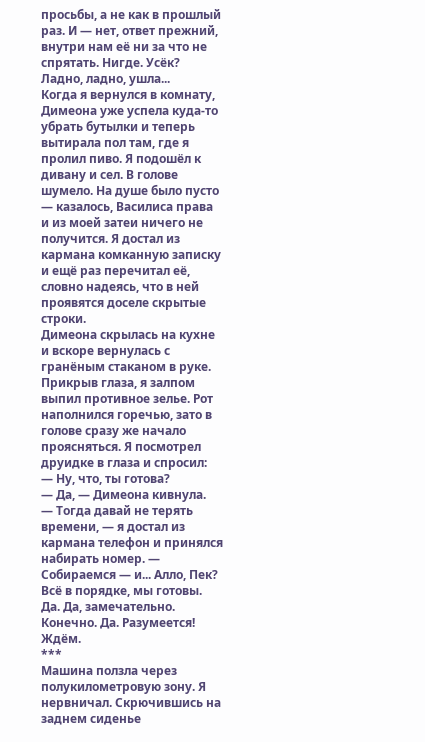просьбы, а не как в прошлый раз. И — нет, ответ прежний, внутри нам её ни за что не спрятать. Нигде. Усёк? Ладно, ладно, ушла...
Когда я вернулся в комнату, Димеона уже успела куда-то убрать бутылки и теперь вытирала пол там, где я пролил пиво. Я подошёл к дивану и сел. В голове шумело. На душе было пусто — казалось, Василиса права и из моей затеи ничего не получится. Я достал из кармана комканную записку и ещё раз перечитал её, словно надеясь, что в ней проявятся доселе скрытые строки.
Димеона скрылась на кухне и вскоре вернулась с гранёным стаканом в руке. Прикрыв глаза, я залпом выпил противное зелье. Рот наполнился горечью, зато в голове сразу же начало проясняться. Я посмотрел друидке в глаза и спросил:
— Ну, что, ты готова?
— Да, — Димеона кивнула.
— Тогда давай не терять времени, — я достал из кармана телефон и принялся набирать номер. — Собираемся — и... Алло, Пек? Всё в порядке, мы готовы. Да. Да, замечательно. Конечно. Да. Разумеется! Ждём.
***
Машина ползла через полукилометровую зону. Я нервничал. Скрючившись на заднем сиденье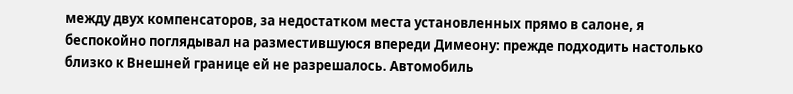между двух компенсаторов, за недостатком места установленных прямо в салоне, я беспокойно поглядывал на разместившуюся впереди Димеону: прежде подходить настолько близко к Внешней границе ей не разрешалось. Автомобиль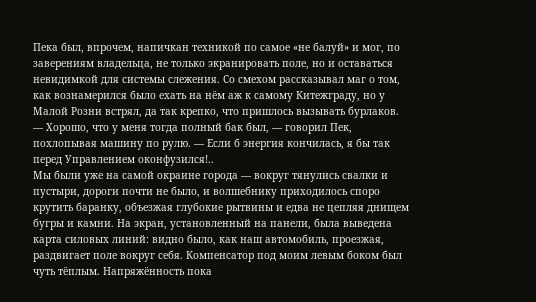Пека был, впрочем, напичкан техникой по самое «не балуй» и мог, по заверениям владельца, не только экранировать поле, но и оставаться невидимкой для системы слежения. Со смехом рассказывал маг о том, как вознамерился было ехать на нём аж к самому Китежграду, но у Малой Розни встрял, да так крепко, что пришлось вызывать бурлаков.
— Хорошо, что у меня тогда полный бак был, — говорил Пек, похлопывая машину по рулю. — Если б энергия кончилась, я бы так перед Управлением оконфузился!..
Мы были уже на самой окраине города — вокруг тянулись свалки и пустыри, дороги почти не было, и волшебнику приходилось споро крутить баранку, объезжая глубокие рытвины и едва не цепляя днищем бугры и камни. На экран, установленный на панели, была выведена карта силовых линий: видно было, как наш автомобиль, проезжая, раздвигает поле вокруг себя. Компенсатор под моим левым боком был чуть тёплым. Напряжённость пока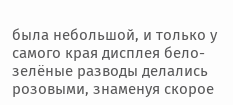была небольшой, и только у самого края дисплея бело-зелёные разводы делались розовыми, знаменуя скорое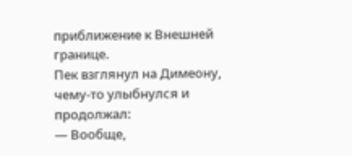приближение к Внешней границе.
Пек взглянул на Димеону, чему-то улыбнулся и продолжал:
— Вообще,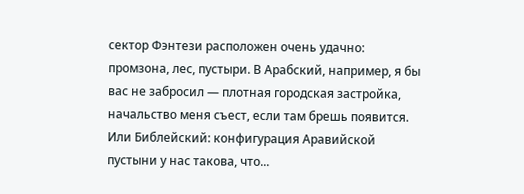сектор Фэнтези расположен очень удачно: промзона, лес, пустыри. В Арабский, например, я бы вас не забросил — плотная городская застройка, начальство меня съест, если там брешь появится. Или Библейский: конфигурация Аравийской пустыни у нас такова, что...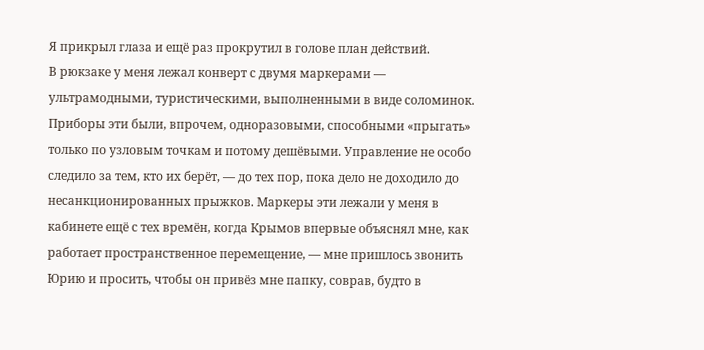Я прикрыл глаза и ещё раз прокрутил в голове план действий.
В рюкзаке у меня лежал конверт с двумя маркерами — ультрамодными, туристическими, выполненными в виде соломинок. Приборы эти были, впрочем, одноразовыми, способными «прыгать» только по узловым точкам и потому дешёвыми. Управление не особо следило за тем, кто их берёт, — до тех пор, пока дело не доходило до несанкционированных прыжков. Маркеры эти лежали у меня в кабинете ещё с тех времён, когда Крымов впервые объяснял мне, как работает пространственное перемещение, — мне пришлось звонить Юрию и просить, чтобы он привёз мне папку, соврав, будто в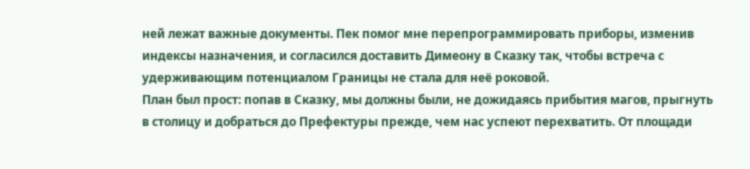ней лежат важные документы. Пек помог мне перепрограммировать приборы, изменив индексы назначения, и согласился доставить Димеону в Сказку так, чтобы встреча с удерживающим потенциалом Границы не стала для неё роковой.
План был прост: попав в Сказку, мы должны были, не дожидаясь прибытия магов, прыгнуть в столицу и добраться до Префектуры прежде, чем нас успеют перехватить. От площади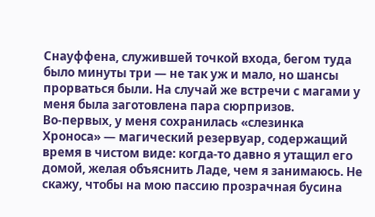Снауффена, служившей точкой входа, бегом туда было минуты три — не так уж и мало, но шансы прорваться были. На случай же встречи с магами у меня была заготовлена пара сюрпризов.
Во-первых, у меня сохранилась «слезинка Хроноса» — магический резервуар, содержащий время в чистом виде: когда-то давно я утащил его домой, желая объяснить Ладе, чем я занимаюсь. Не скажу, чтобы на мою пассию прозрачная бусина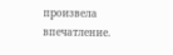произвела впечатление.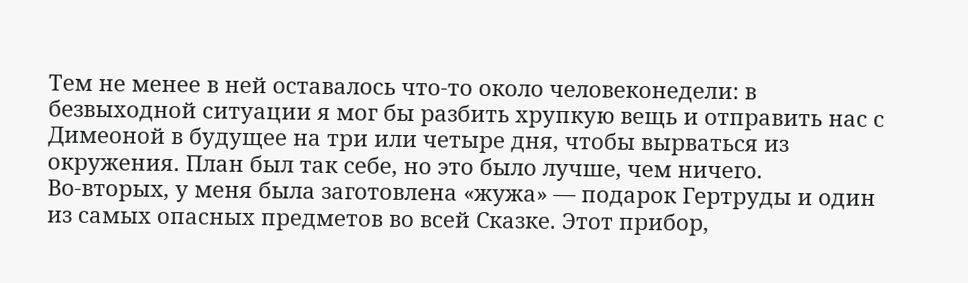Тем не менее в ней оставалось что-то около человеконедели: в безвыходной ситуации я мог бы разбить хрупкую вещь и отправить нас с Димеоной в будущее на три или четыре дня, чтобы вырваться из окружения. План был так себе, но это было лучше, чем ничего.
Во-вторых, у меня была заготовлена «жужа» — подарок Гертруды и один из самых опасных предметов во всей Сказке. Этот прибор,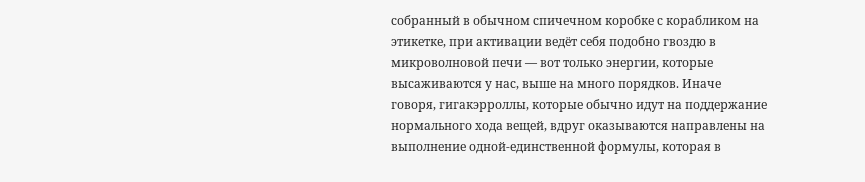собранный в обычном спичечном коробке с корабликом на этикетке, при активации ведёт себя подобно гвоздю в микроволновой печи — вот только энергии, которые высаживаются у нас, выше на много порядков. Иначе говоря, гигакэрроллы, которые обычно идут на поддержание нормального хода вещей, вдруг оказываются направлены на выполнение одной-единственной формулы, которая в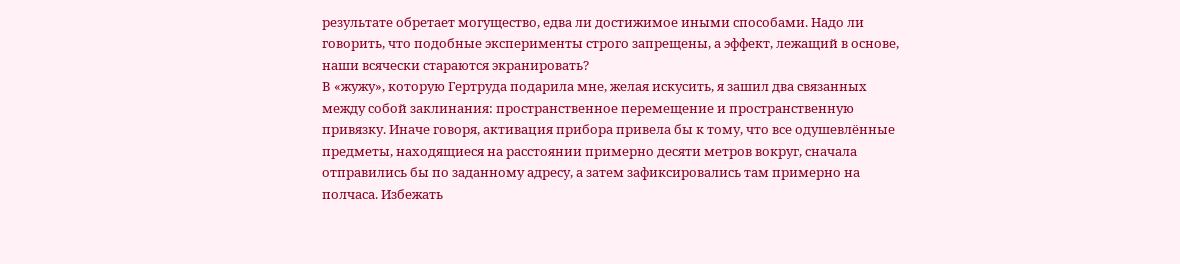результате обретает могущество, едва ли достижимое иными способами. Надо ли говорить, что подобные эксперименты строго запрещены, а эффект, лежащий в основе, наши всячески стараются экранировать?
В «жужу», которую Гертруда подарила мне, желая искусить, я зашил два связанных между собой заклинания: пространственное перемещение и пространственную привязку. Иначе говоря, активация прибора привела бы к тому, что все одушевлённые предметы, находящиеся на расстоянии примерно десяти метров вокруг, сначала отправились бы по заданному адресу, а затем зафиксировались там примерно на полчаса. Избежать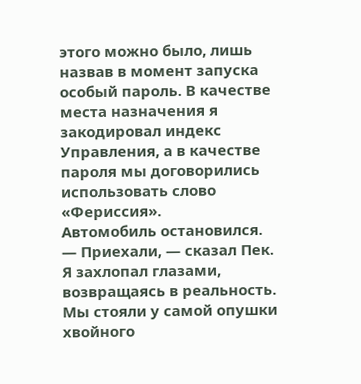этого можно было, лишь назвав в момент запуска особый пароль. В качестве места назначения я закодировал индекс Управления, а в качестве пароля мы договорились использовать слово «Фериссия».
Автомобиль остановился.
— Приехали, — сказал Пек.
Я захлопал глазами, возвращаясь в реальность.
Мы стояли у самой опушки хвойного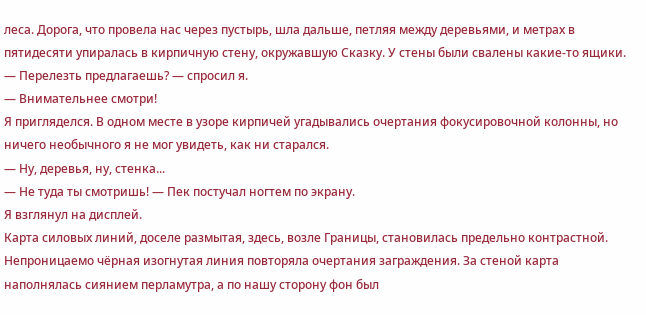леса. Дорога, что провела нас через пустырь, шла дальше, петляя между деревьями, и метрах в пятидесяти упиралась в кирпичную стену, окружавшую Сказку. У стены были свалены какие-то ящики.
— Перелезть предлагаешь? — спросил я.
— Внимательнее смотри!
Я пригляделся. В одном месте в узоре кирпичей угадывались очертания фокусировочной колонны, но ничего необычного я не мог увидеть, как ни старался.
— Ну, деревья, ну, стенка...
— Не туда ты смотришь! — Пек постучал ногтем по экрану.
Я взглянул на дисплей.
Карта силовых линий, доселе размытая, здесь, возле Границы, становилась предельно контрастной. Непроницаемо чёрная изогнутая линия повторяла очертания заграждения. За стеной карта наполнялась сиянием перламутра, а по нашу сторону фон был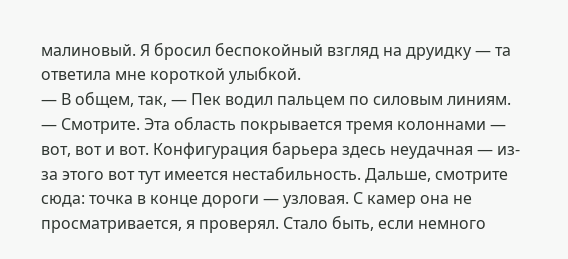малиновый. Я бросил беспокойный взгляд на друидку — та ответила мне короткой улыбкой.
— В общем, так, — Пек водил пальцем по силовым линиям. — Смотрите. Эта область покрывается тремя колоннами — вот, вот и вот. Конфигурация барьера здесь неудачная — из-за этого вот тут имеется нестабильность. Дальше, смотрите сюда: точка в конце дороги — узловая. С камер она не просматривается, я проверял. Стало быть, если немного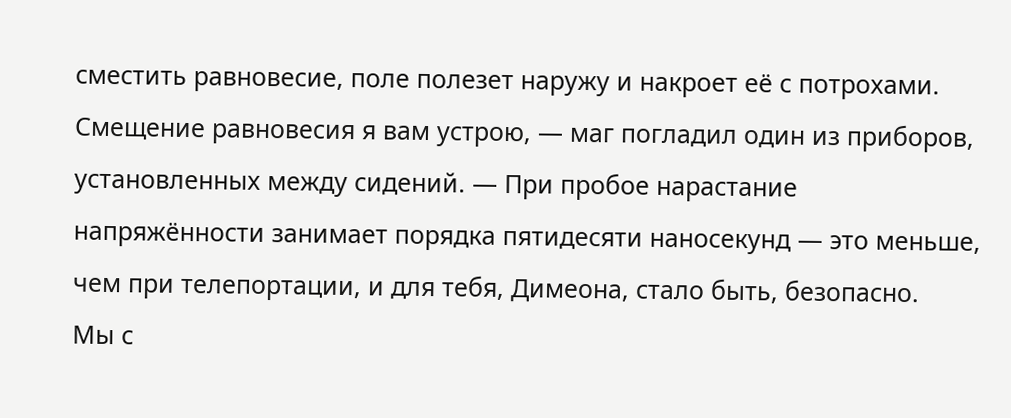сместить равновесие, поле полезет наружу и накроет её с потрохами. Смещение равновесия я вам устрою, — маг погладил один из приборов, установленных между сидений. — При пробое нарастание напряжённости занимает порядка пятидесяти наносекунд — это меньше, чем при телепортации, и для тебя, Димеона, стало быть, безопасно.
Мы с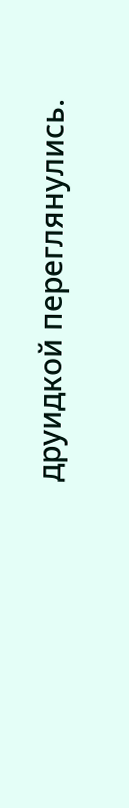друидкой переглянулись.